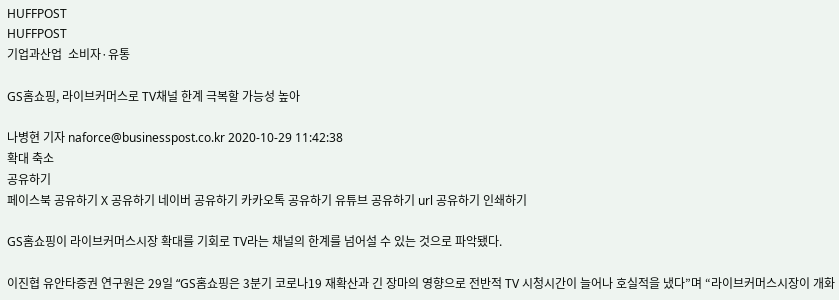HUFFPOST
HUFFPOST
기업과산업  소비자·유통

GS홈쇼핑, 라이브커머스로 TV채널 한계 극복할 가능성 높아

나병현 기자 naforce@businesspost.co.kr 2020-10-29 11:42:38
확대 축소
공유하기
페이스북 공유하기 X 공유하기 네이버 공유하기 카카오톡 공유하기 유튜브 공유하기 url 공유하기 인쇄하기

GS홈쇼핑이 라이브커머스시장 확대를 기회로 TV라는 채널의 한계를 넘어설 수 있는 것으로 파악됐다.

이진협 유안타증권 연구원은 29일 “GS홈쇼핑은 3분기 코로나19 재확산과 긴 장마의 영향으로 전반적 TV 시청시간이 늘어나 호실적을 냈다”며 “라이브커머스시장이 개화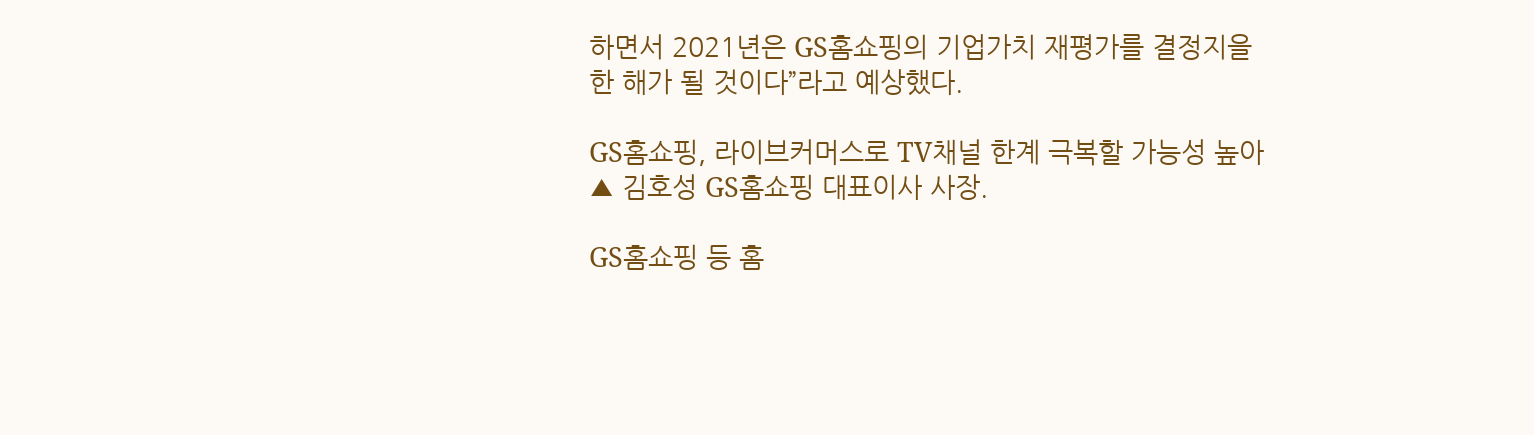하면서 2021년은 GS홈쇼핑의 기업가치 재평가를 결정지을 한 해가 될 것이다”라고 예상했다.

GS홈쇼핑, 라이브커머스로 TV채널 한계 극복할 가능성 높아
▲ 김호성 GS홈쇼핑 대표이사 사장.

GS홈쇼핑 등 홈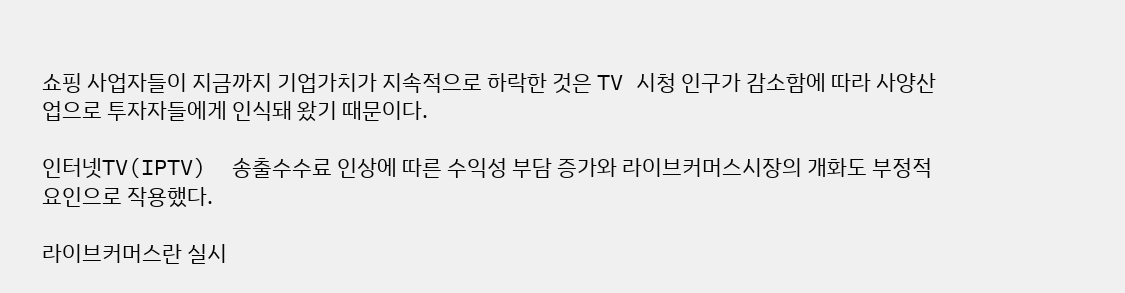쇼핑 사업자들이 지금까지 기업가치가 지속적으로 하락한 것은 TV 시청 인구가 감소함에 따라 사양산업으로 투자자들에게 인식돼 왔기 때문이다.

인터넷TV(IPTV)  송출수수료 인상에 따른 수익성 부담 증가와 라이브커머스시장의 개화도 부정적 요인으로 작용했다.

라이브커머스란 실시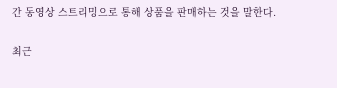간 동영상 스트리밍으로 통해 상품을 판매하는 것을 말한다.

최근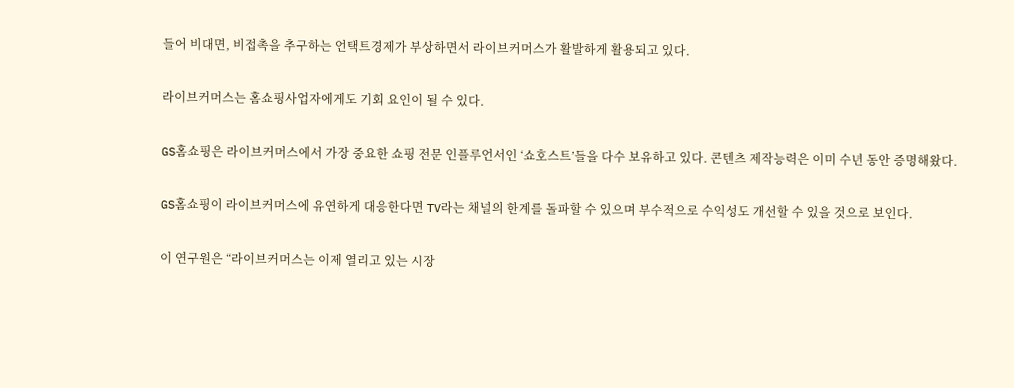들어 비대면, 비접촉을 추구하는 언택트경제가 부상하면서 라이브커머스가 활발하게 활용되고 있다.

라이브커머스는 홈쇼핑사업자에게도 기회 요인이 될 수 있다.

GS홈쇼핑은 라이브커머스에서 가장 중요한 쇼핑 전문 인플루언서인 ‘쇼호스트’들을 다수 보유하고 있다. 콘텐츠 제작능력은 이미 수년 동안 증명해왔다.

GS홈쇼핑이 라이브커머스에 유연하게 대응한다면 TV라는 채널의 한계를 돌파할 수 있으며 부수적으로 수익성도 개선할 수 있을 것으로 보인다.

이 연구원은 “라이브커머스는 이제 열리고 있는 시장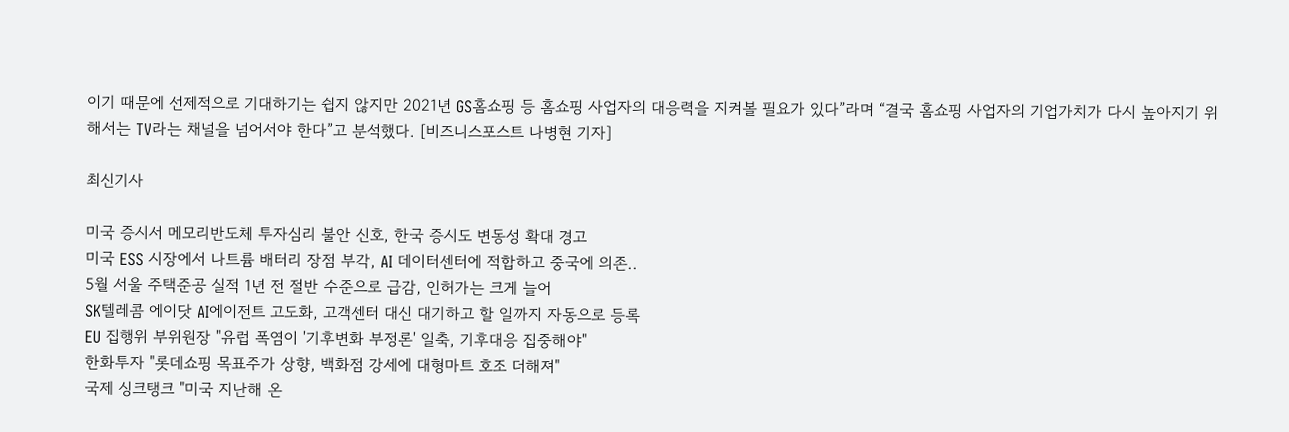이기 때문에 선제적으로 기대하기는 쉽지 않지만 2021년 GS홈쇼핑 등 홈쇼핑 사업자의 대응력을 지켜볼 필요가 있다”라며 “결국 홈쇼핑 사업자의 기업가치가 다시 높아지기 위해서는 TV라는 채널을 넘어서야 한다”고 분석했다. [비즈니스포스트 나병현 기자]

최신기사

미국 증시서 메모리반도체 투자심리 불안 신호, 한국 증시도 변동성 확대 경고
미국 ESS 시장에서 나트륨 배터리 장점 부각, AI 데이터센터에 적합하고 중국에 의존..
5월 서울 주택준공 실적 1년 전 절반 수준으로 급감, 인허가는 크게 늘어
SK텔레콤 에이닷 AI에이전트 고도화, 고객센터 대신 대기하고 할 일까지 자동으로 등록
EU 집행위 부위원장 "유럽 폭염이 '기후변화 부정론' 일축, 기후대응 집중해야"
한화투자 "롯데쇼핑 목표주가 상향, 백화점 강세에 대형마트 호조 더해져"
국제 싱크탱크 "미국 지난해 온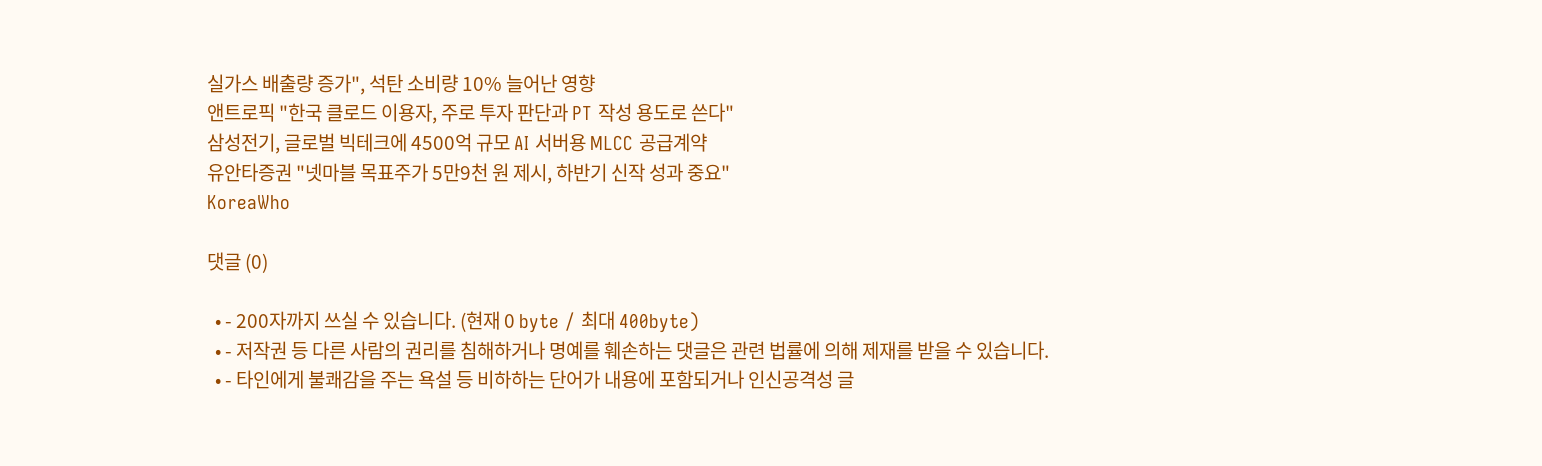실가스 배출량 증가", 석탄 소비량 10% 늘어난 영향
앤트로픽 "한국 클로드 이용자, 주로 투자 판단과 PT 작성 용도로 쓴다"
삼성전기, 글로벌 빅테크에 4500억 규모 AI 서버용 MLCC 공급계약
유안타증권 "넷마블 목표주가 5만9천 원 제시, 하반기 신작 성과 중요"
KoreaWho

댓글 (0)

  • - 200자까지 쓰실 수 있습니다. (현재 0 byte / 최대 400byte)
  • - 저작권 등 다른 사람의 권리를 침해하거나 명예를 훼손하는 댓글은 관련 법률에 의해 제재를 받을 수 있습니다.
  • - 타인에게 불쾌감을 주는 욕설 등 비하하는 단어가 내용에 포함되거나 인신공격성 글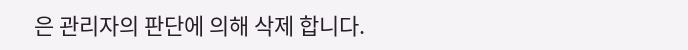은 관리자의 판단에 의해 삭제 합니다.